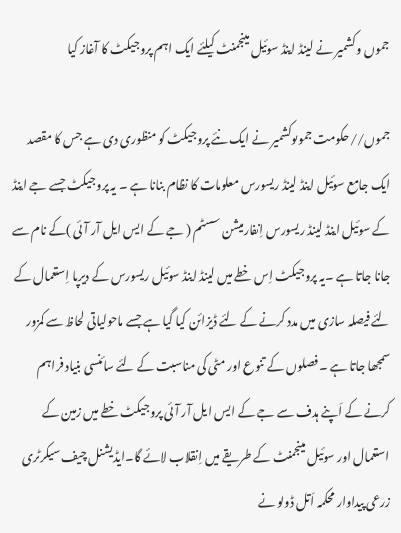جموں وکشمیر نے لینڈ اینڈ سوئیل مینجمنٹ کیلئے ایک اہم پروجیکٹ کا آغاز کیا

جموں//حکومت جموںوکشمیر نے ایک نئے پروجیکٹ کو منظوری دی ہے جس کا مقصد ایک جامع سوئیل اینڈ لینڈ ریسورس معلومات کا نظام بنانا ہے ۔ یہ پروجیکٹ جسے جے اینڈ کے سوئیل اینڈ لینڈ ریسورس اِنفارمیشن سسٹم ( جے کے ایس ایل آر آئی )کے نام سے جانا جاتا ہے ۔یہ پروجیکٹ اِس خطے میں لینڈ اینڈ سوئیل ریسورس کے دیرپا اِستعمال کے لئے فیصلہ سازی میں مدد کرنے کے لئے ڈیزائن کیا گیا ہے جسے ماحولیاتی لحاظ سے کمزور سمجھا جاتا ہے ۔فصلوں کے تنوع اور مٹی کی مناسبت کے لئے سائنسی بنیاد فراہم کرنے کے اَپنے ہدف سے جے کے ایس ایل آر آئی پروجیکٹ خطے میں زمین کے استعمال اور سوئیل مینجمنٹ کے طریقے میں اِنقلاب لائے گا۔ایڈیشنل چیف سیکرٹری زرعی پیداوار محکمہ اَتل ڈولو نے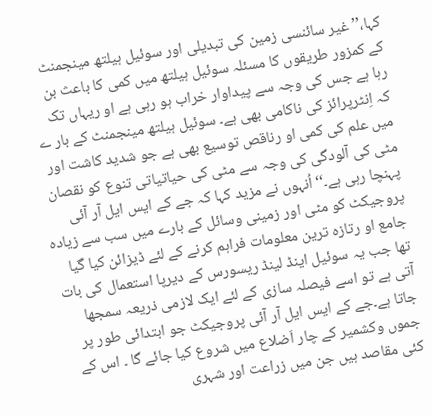کہا،’’ غیر سائنسی زمین کی تبدیلی اور سوئیل ہیلتھ مینجمنٹ کے کمزور طریقوں کا مسئلہ سوئیل ہیلتھ میں کمی کا باعث بن رہا ہے جس کی وجہ سے پیداوار خراب ہو رہی ہے او ریہاں تک کہ اِنٹرپرائز کی ناکامی بھی ہے۔ سوئیل ہیلتھ مینجمنٹ کے بار ے میں علم کی کمی او رناقص توسیع بھی ہے جو شدید کاشت اور مٹی کی آلودگی کی وجہ سے مٹی کی حیاتیاتی تنوع کو نقصان پہنچا رہی ہے۔‘‘اُنہوں نے مزید کہا کہ جے کے ایس ایل آر آئی پروجیکٹ کو مٹی اور زمینی وسائل کے بارے میں سب سے زیادہ جامع او رتازہ ترین معلومات فراہم کرنے کے لئے ڈیزائن کیا گیا تھا جب یہ سوئیل اینڈ لینڈ ریسورس کے دیرپا استعمال کی بات آتی ہے تو اسے فیصلہ سازی کے لئے ایک لازمی ذریعہ سمجھا جاتا ہے۔جے کے ایس ایل آر آئی پروجیکٹ جو ابتدائی طور پر جموں وکشمیر کے چار اَضلاع میں شروع کیا جائے گا ۔ اس کے کئی مقاصد ہیں جن میں زراعت اور شہری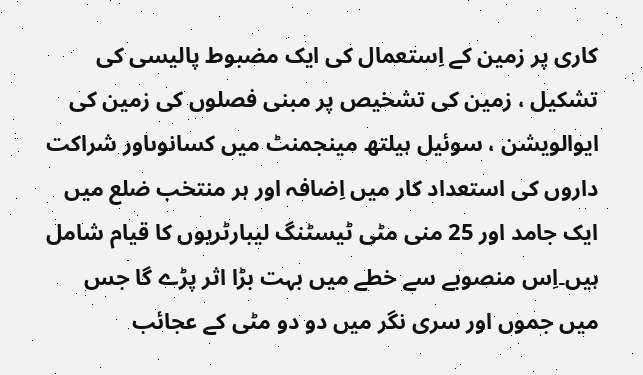کاری پر زمین کے اِستعمال کی ایک مضبوط پالیسی کی تشکیل ، زمین کی تشخیص پر مبنی فصلوں کی زمین کی ایوالویشن ، سوئیل ہیلتھ مینجمنٹ میں کسانوںاور شراکت داروں کی استعداد کار میں اِضافہ اور ہر منتخب ضلع میں ایک جامد اور 25 منی مٹی ٹیسٹنگ لیبارٹریوں کا قیام شامل ہیں۔اِس منصوبے سے خطے میں بہت بڑا اثر پڑے گا جس میں جموں اور سری نگر میں دو دو مٹی کے عجائب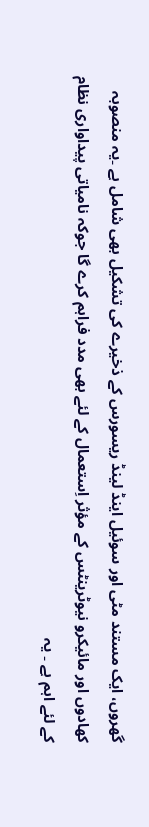گھروں، ایک مستند مٹی اور سوئیل اینڈ لینڈ ریسورس کے ذخیرے کی تشکیل بھی شامل ہے ۔یہ منصوبہ کھادوں اور مائیکرو نیوٹرینٹس کے مؤثر اِستعمال کے لئے بھی مدد فراہم کرے گا جوکہ نامیاتی پیداواری نظام کے لئے اہم ہے ۔ یہ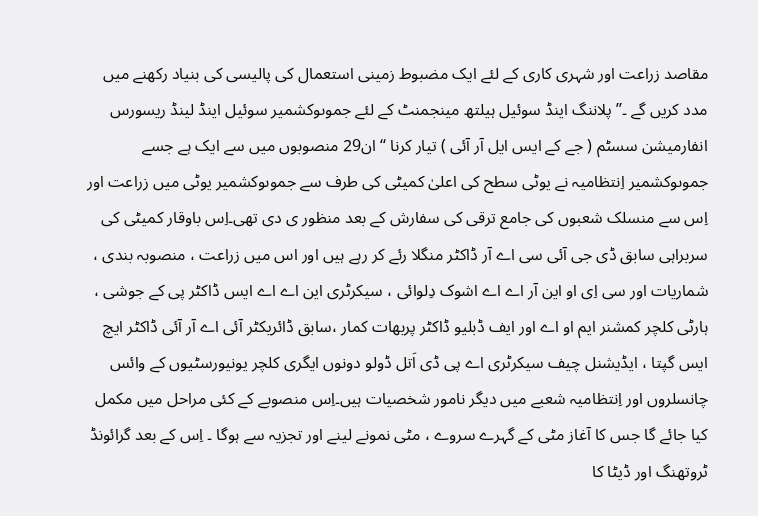مقاصد زراعت اور شہری کاری کے لئے ایک مضبوط زمینی استعمال کی پالیسی کی بنیاد رکھنے میں مدد کریں گے ۔’’پلاننگ اینڈ سوئیل ہیلتھ مینجمنٹ کے لئے جموںوکشمیر سوئیل اینڈ لینڈ ریسورس انفارمیشن سسٹم ( جے کے ایس ایل آر آئی ) تیار کرنا ‘‘ان29 منصوبوں میں سے ایک ہے جسے جموںوکشمیر اِنتظامیہ نے یوٹی سطح کی اعلیٰ کمیٹی کی طرف سے جموںوکشمیر یوٹی میں زراعت اور اِس سے منسلک شعبوں کی جامع ترقی کی سفارش کے بعد منظور ی دی تھی۔اِس باوقار کمیٹی کی سربراہی سابق ڈی جی آئی سی اے آر ڈاکٹر منگلا رئے کر رہے ہیں اور اس میں زراعت ، منصوبہ بندی ، شماریات اور سی اِی او این آر اے اے اشوک دِلوائی ، سیکرٹری این اے اے ایس ڈاکٹر پی کے جوشی ، ہارٹی کلچر کمشنر ایم او اے اور ایف ڈبلیو ڈاکٹر پربھات کمار ،سابق ڈائریکٹر آئی اے آر آئی ڈاکٹر ایچ ایس گپتا ، ایڈیشنل چیف سیکرٹری اے پی ڈی اَتل ڈولو دونوں ایگری کلچر یونیورسٹیوں کے وائس چانسلروں اور اِنتظامیہ شعبے میں دیگر نامور شخصیات ہیں۔اِس منصوبے کے کئی مراحل میں مکمل کیا جائے گا جس کا آغاز مٹی کے گہرے سروے ، مٹی نمونے لینے اور تجزیہ سے ہوگا ۔ اِس کے بعد گرائونڈ ٹروتھنگ اور ڈیٹا کا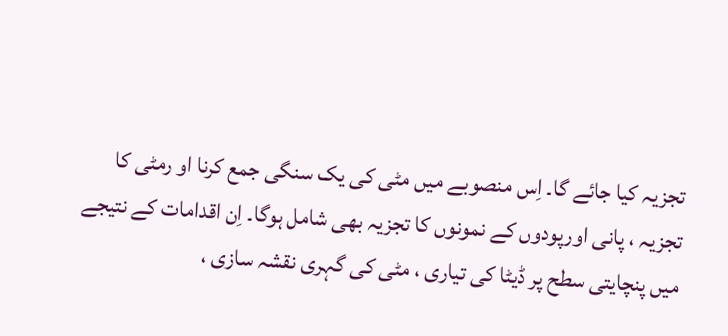تجزیہ کیا جائے گا۔ اِس منصوبے میں مٹی کی یک سنگی جمع کرنا او رمٹی کا تجزیہ ، پانی اورپودوں کے نمونوں کا تجزیہ بھی شامل ہوگا۔ اِن اقدامات کے نتیجے میں پنچایتی سطح پر ڈیٹا کی تیاری ، مٹی کی گہری نقشہ سازی ،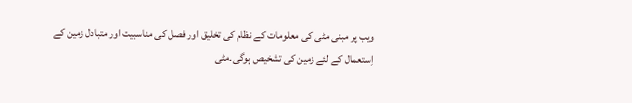ویب پر مبنی مٹی کی معلومات کے نظام کی تخلیق اور فصل کی مناسبیت اور متبادل زمین کے اِستعمال کے لئے زمین کی تشخیص ہوگی۔مٹی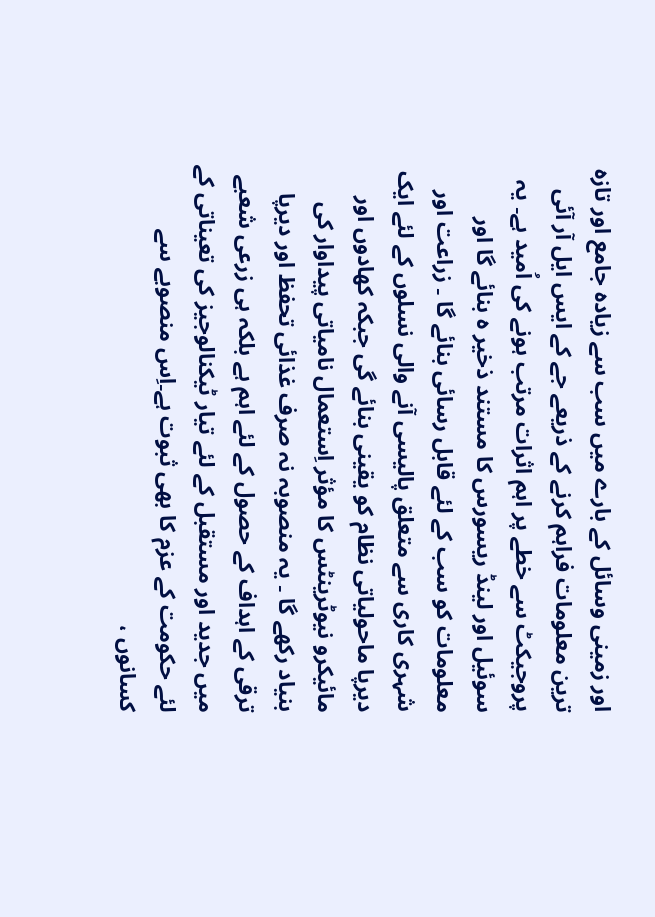اور زمینی وسائل کے بارے میں سب سے زیادہ جامع اور تازہ ترین معلومات فراہم کرنے کے ذریعے جے کے ایس ایل آر آئی پروجیکٹ سے خطے پر اہم اثرات مرتب ہونے کی اُمید ہے۔ یہ سوئیل اور لینڈ ریسورس کا مستند ذخیر ہ بنائے گا اور معلومات کو سب کے لئے قابل رسائی بنائے گا ۔ زراعت اور شہری کاری سے متعلق پالیسی آنے والی نسلوں کے لئے ایک دیرپا ماحولیاتی نظام کو یقینی بنائے گی جبکہ کھادوں اور مائیکرو نیوٹرینٹس کا مؤثر اِستعمال نامیاتی پیداوار کی بنیاد رکھے گا ۔ یہ منصوبہ نہ صرف غذائی تحفظ اور دیرپا ترقی کے اہداف کے حصول کے لئے اہم ہے بلکہ ہی زرعی شعبے میں جدید اور مستقبل کے لئے تیار ٹیکنالوجیز کی تعیناتی کے لئے حکومت کے عزم کا بھی ثبوت ہے۔اِس منصوبے سے کسانوں ،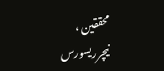محققین ، نیچرریسورس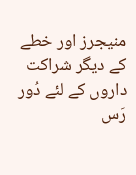منیجرز اور خطے کے دیگر شراکت داروں کے لئے دُور رَس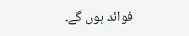فوائد ہوں گے۔